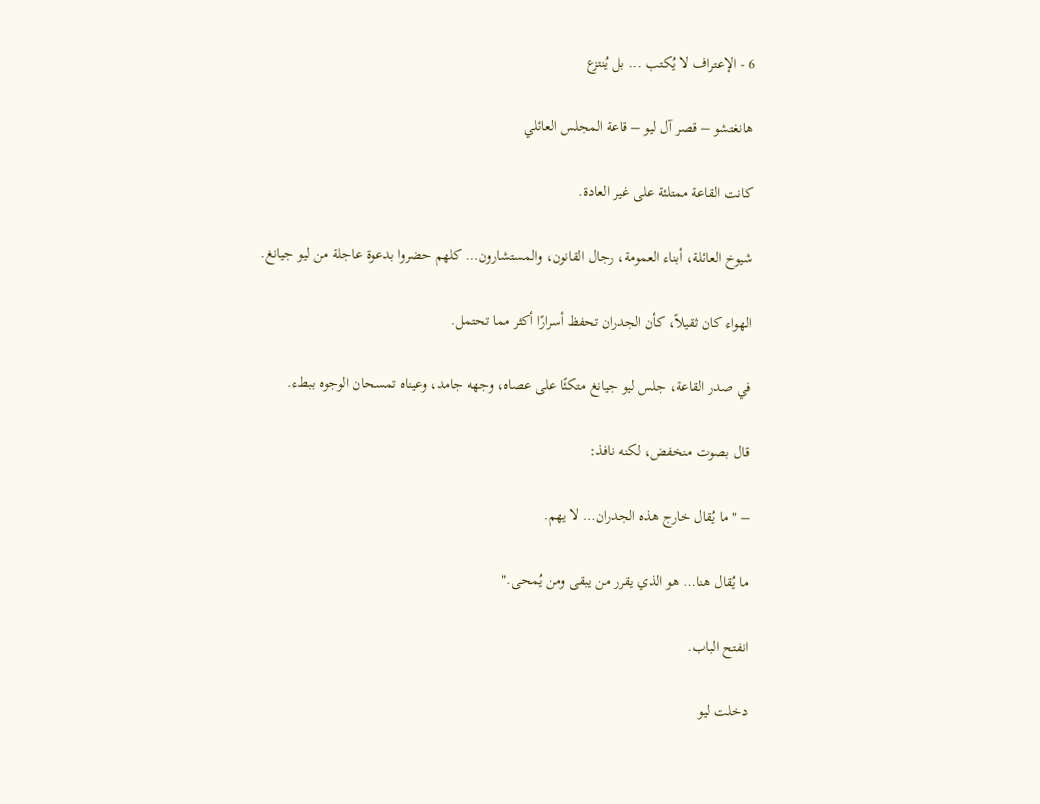6 - الإعتراف لا يُكتب ... بل يُنتزع

هانغتشو – قصر آل ليو – قاعة المجلس العائلي

كانت القاعة ممتلئة على غير العادة.

شيوخ العائلة، أبناء العمومة، رجال القانون، والمستشارون… كلهم حضروا بدعوة عاجلة من ليو جيانغ.

الهواء كان ثقيلاً، كأن الجدران تحفظ أسرارًا أكثر مما تحتمل.

في صدر القاعة، جلس ليو جيانغ متكئًا على عصاه، وجهه جامد، وعيناه تمسحان الوجوه ببطء.

قال بصوت منخفض، لكنه نافذ:

– "ما يُقال خارج هذه الجدران… لا يهم.

ما يُقال هنا… هو الذي يقرر من يبقى ومن يُمحى."

انفتح الباب.

دخلت ليو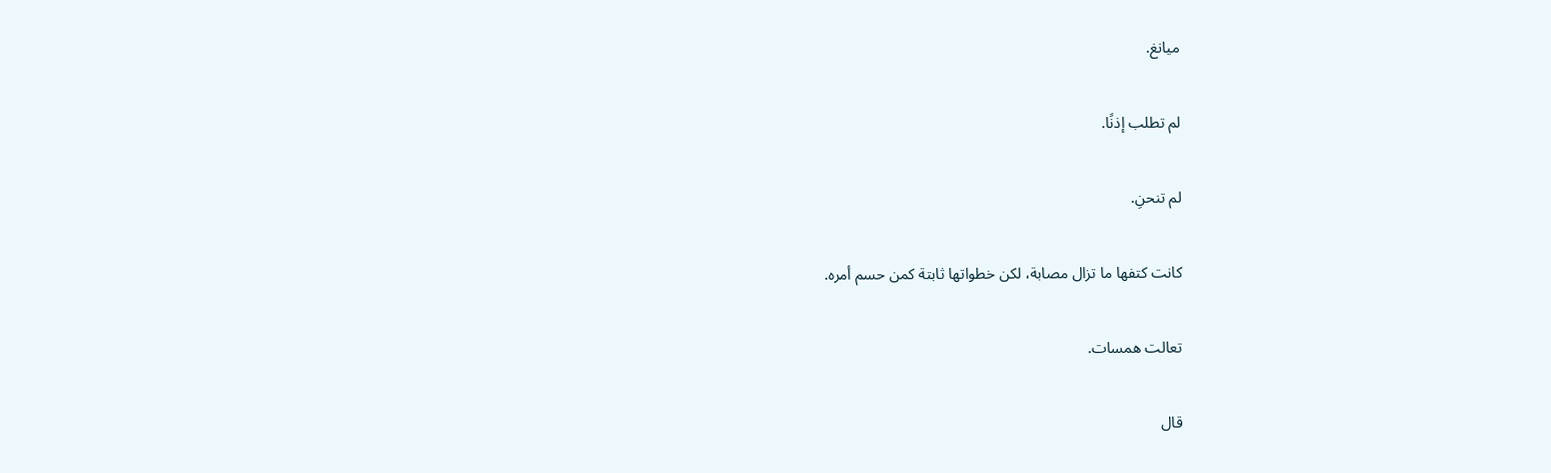ميانغ.

لم تطلب إذنًا.

لم تنحنِ.

كانت كتفها ما تزال مصابة، لكن خطواتها ثابتة كمن حسم أمره.

تعالت همسات.

قال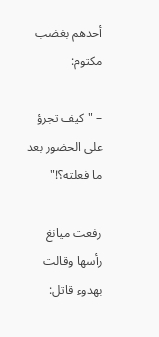أحدهم بغضب مكتوم:

– "كيف تجرؤ على الحضور بعد ما فعلته؟!"

رفعت ميانغ رأسها وقالت بهدوء قاتل: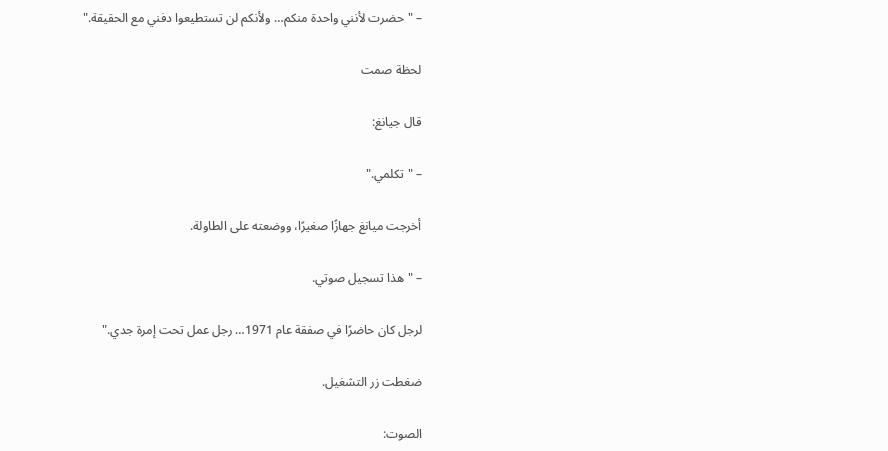– "حضرت لأنني واحدة منكم… ولأنكم لن تستطيعوا دفني مع الحقيقة."

لحظة صمت

قال جيانغ:

– "تكلمي."

أخرجت ميانغ جهازًا صغيرًا، ووضعته على الطاولة.

– "هذا تسجيل صوتي.

لرجل كان حاضرًا في صفقة عام 1971… رجل عمل تحت إمرة جدي."

ضغطت زر التشغيل.

الصوت: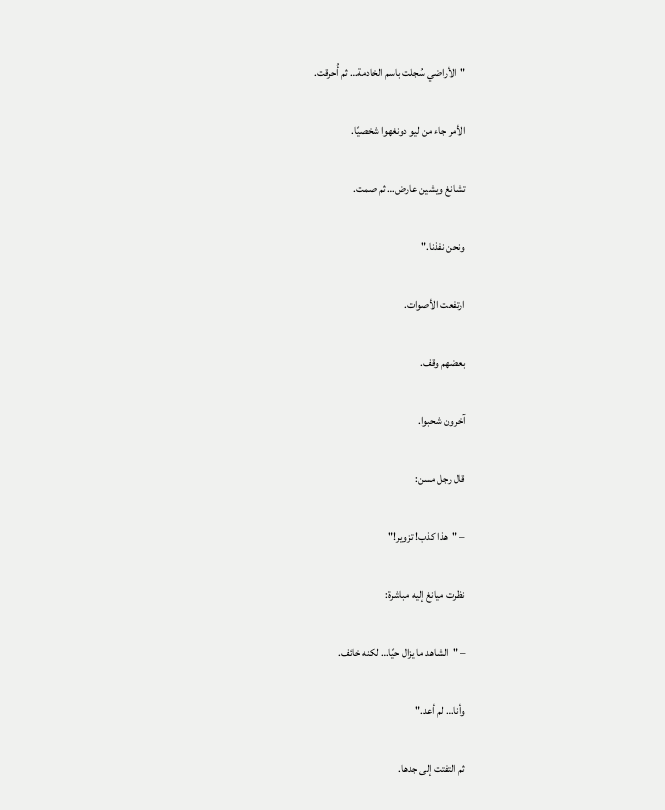"الأراضي سُجلت باسم الخادمة… ثم أُحرقت.

الأمر جاء من ليو دونغهوا شخصيًا.

تشانغ ويشين عارض… ثم صمت.

ونحن نفذنا."

ارتفعت الأصوات.

بعضهم وقف.

آخرون شحبوا.

قال رجل مسن:

– "هذا كذب! تزوير!"

نظرت ميانغ إليه مباشرة:

– "الشاهد ما يزال حيًا… لكنه خائف.

وأنا… لم أعد."

ثم التفتت إلى جدها.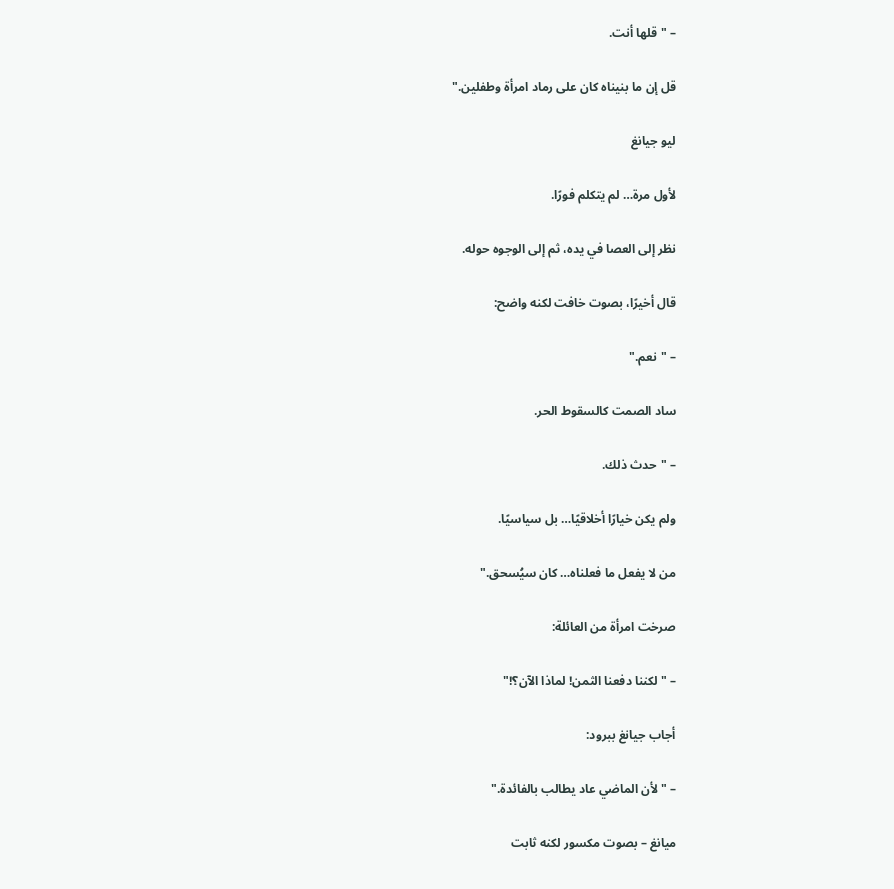– "قلها أنت.

قل إن ما بنيناه كان على رماد امرأة وطفلين."

ليو جيانغ

لأول مرة… لم يتكلم فورًا.

نظر إلى العصا في يده، ثم إلى الوجوه حوله.

قال أخيرًا، بصوت خافت لكنه واضح:

– "نعم."

ساد الصمت كالسقوط الحر.

– "حدث ذلك.

ولم يكن خيارًا أخلاقيًا… بل سياسيًا.

من لا يفعل ما فعلناه… كان سيُسحق."

صرخت امرأة من العائلة:

– "لكننا دفعنا الثمن! لماذا الآن؟!"

أجاب جيانغ ببرود:

– "لأن الماضي عاد يطالب بالفائدة."

ميانغ – بصوت مكسور لكنه ثابت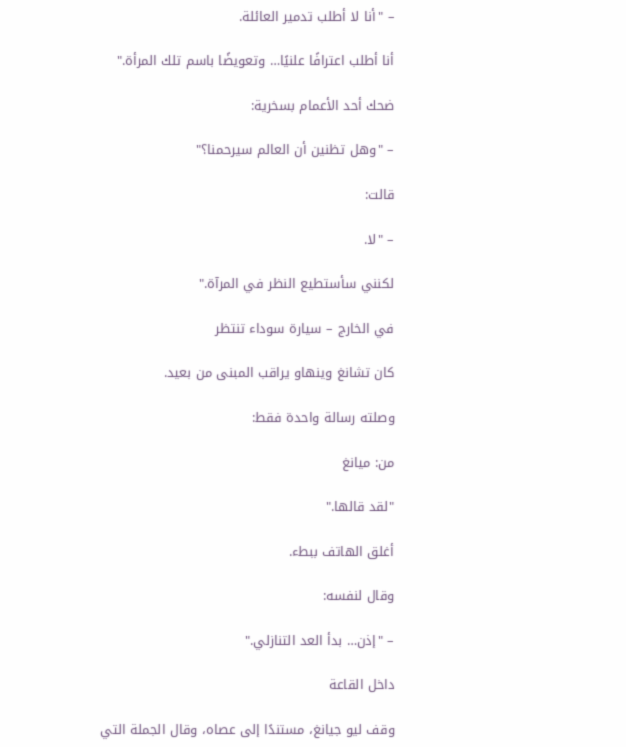– "أنا لا أطلب تدمير العائلة.

أنا أطلب اعترافًا علنيًا… وتعويضًا باسم تلك المرأة."

ضحك أحد الأعمام بسخرية:

– "وهل تظنين أن العالم سيرحمنا؟"

قالت:

– "لا.

لكنني سأستطيع النظر في المرآة."

في الخارج – سيارة سوداء تنتظر

كان تشانغ وينهاو يراقب المبنى من بعيد.

وصلته رسالة واحدة فقط:

من: ميانغ

"لقد قالها."

أغلق الهاتف ببطء.

وقال لنفسه:

– "إذن… بدأ العد التنازلي."

داخل القاعة

وقف ليو جيانغ، مستندًا إلى عصاه، وقال الجملة التي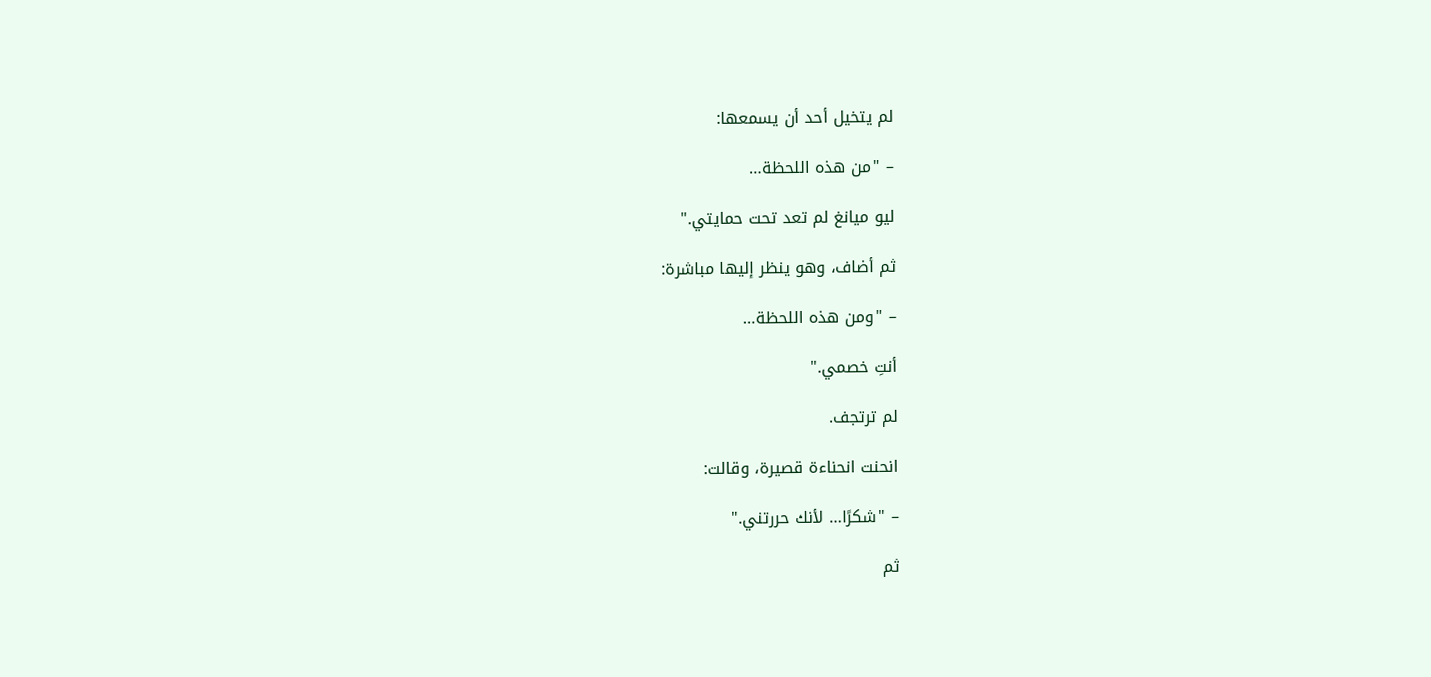لم يتخيل أحد أن يسمعها:

– "من هذه اللحظة…

ليو ميانغ لم تعد تحت حمايتي."

ثم أضاف، وهو ينظر إليها مباشرة:

– "ومن هذه اللحظة…

أنتِ خصمي."

لم ترتجف.

انحنت انحناءة قصيرة، وقالت:

– "شكرًا… لأنك حررتني."

ثم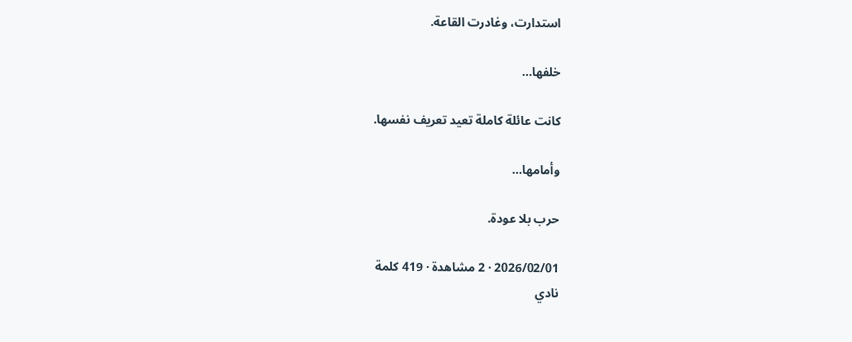استدارت، وغادرت القاعة.

خلفها…

كانت عائلة كاملة تعيد تعريف نفسها.

وأمامها…

حرب بلا عودة.

2026/02/01 · 2 مشاهدة · 419 كلمة
نادي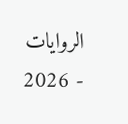الروايات - 2026